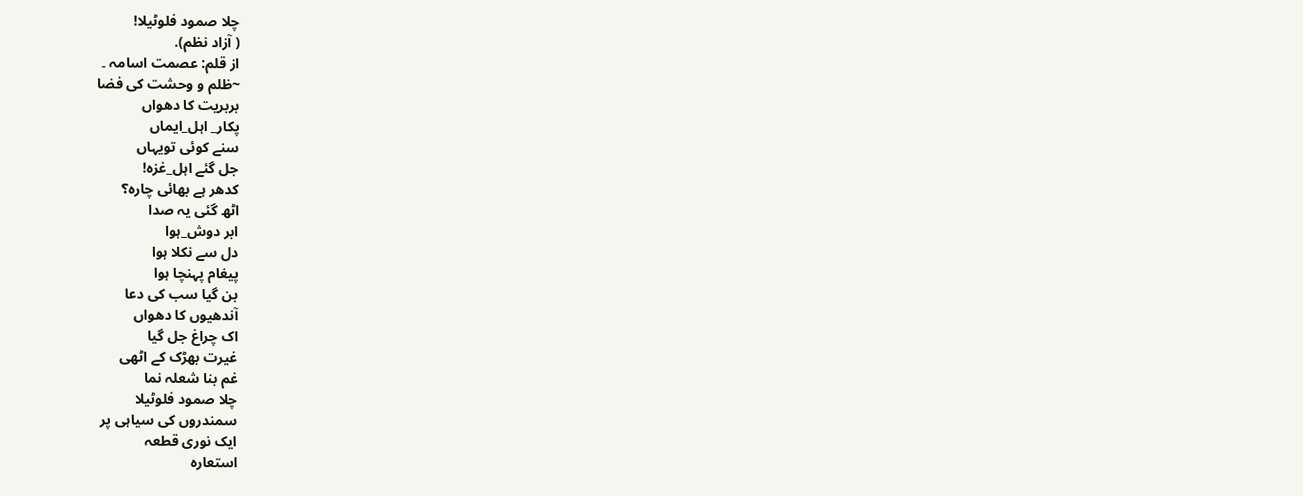چلا صمود فلوٹیلا!
( آزاد نظم).
از قلم: عصمت اسامہ ۔
~ظلم و وحشت کی فضا
بربریت کا دھواں
پکار_ اہل_ایماں
سنے کوئی تویہاں
جل گئے اہل_غزہ!
کدھر ہے بھائی چارہ؟
اٹھ گئی یہ صدا
ابر دوش_ہوا
دل سے نکلا ہوا
پیغام پہنچا ہوا
بن گیا سب کی دعا
آندھیوں کا دھواں
اک چراغ جل گیا
غیرت بھڑک کے اٹھی
غم بنا شعلہ نما
چلا صمود فلوٹیلا
سمندروں کی سیاہی پر
ایک نوری قطعہ
استعارہ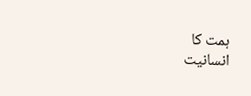ہمت کا
انسانیت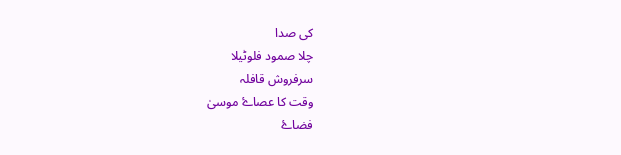کی صدا
چلا صمود فلوٹیلا
سرفروش قافلہ
وقت کا عصاۓ موسیٰ
فضاۓ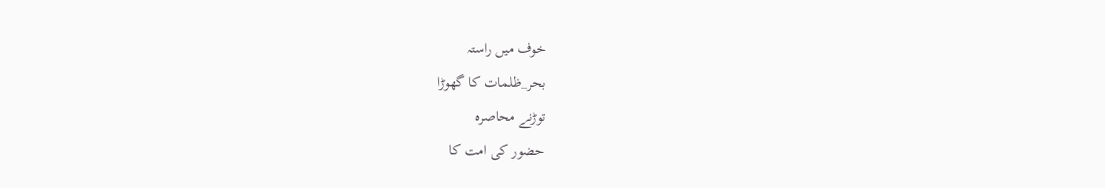خوف میں راستہ
بحر_ظلمات کا گھوڑا
توڑنے محاصرہ
حضور کی امت کا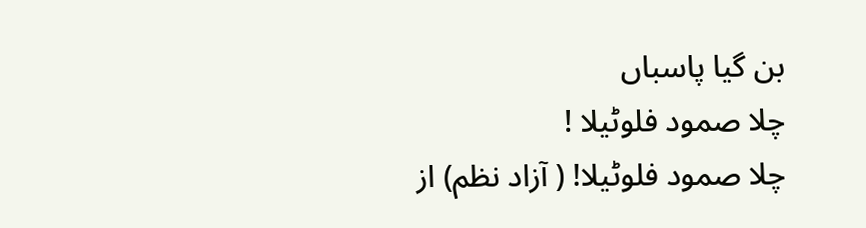بن گیا پاسباں
چلا صمود فلوٹیلا !
چلا صمود فلوٹیلا! ( آزاد نظم) از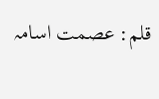قلم: عصمت اسامہ